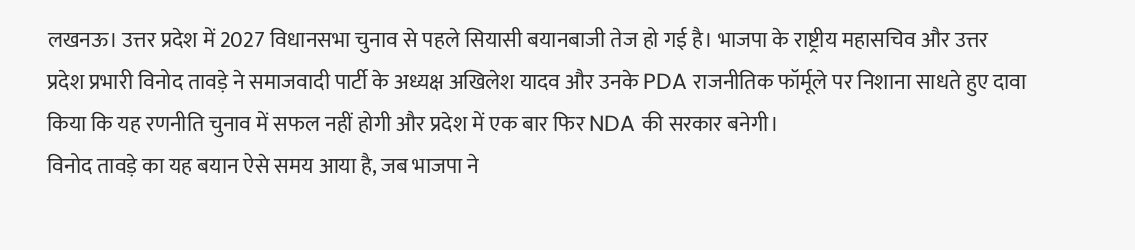लखनऊ। उत्तर प्रदेश में 2027 विधानसभा चुनाव से पहले सियासी बयानबाजी तेज हो गई है। भाजपा के राष्ट्रीय महासचिव और उत्तर प्रदेश प्रभारी विनोद तावड़े ने समाजवादी पार्टी के अध्यक्ष अखिलेश यादव और उनके PDA राजनीतिक फॉर्मूले पर निशाना साधते हुए दावा किया कि यह रणनीति चुनाव में सफल नहीं होगी और प्रदेश में एक बार फिर NDA की सरकार बनेगी।
विनोद तावड़े का यह बयान ऐसे समय आया है, जब भाजपा ने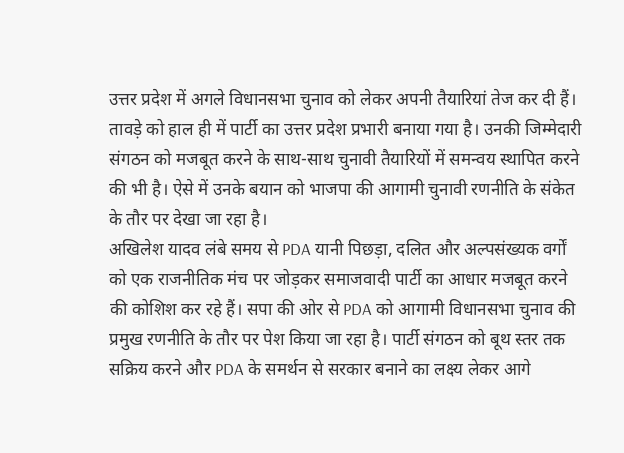उत्तर प्रदेश में अगले विधानसभा चुनाव को लेकर अपनी तैयारियां तेज कर दी हैं। तावड़े को हाल ही में पार्टी का उत्तर प्रदेश प्रभारी बनाया गया है। उनकी जिम्मेदारी संगठन को मजबूत करने के साथ-साथ चुनावी तैयारियों में समन्वय स्थापित करने की भी है। ऐसे में उनके बयान को भाजपा की आगामी चुनावी रणनीति के संकेत के तौर पर देखा जा रहा है।
अखिलेश यादव लंबे समय से PDA यानी पिछड़ा, दलित और अल्पसंख्यक वर्गों को एक राजनीतिक मंच पर जोड़कर समाजवादी पार्टी का आधार मजबूत करने की कोशिश कर रहे हैं। सपा की ओर से PDA को आगामी विधानसभा चुनाव की प्रमुख रणनीति के तौर पर पेश किया जा रहा है। पार्टी संगठन को बूथ स्तर तक सक्रिय करने और PDA के समर्थन से सरकार बनाने का लक्ष्य लेकर आगे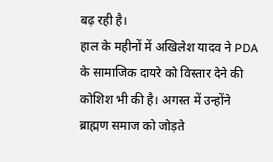बढ़ रही है।
हाल के महीनों में अखिलेश यादव ने PDA के सामाजिक दायरे को विस्तार देने की कोशिश भी की है। अगस्त में उन्होंने ब्राह्मण समाज को जोड़ते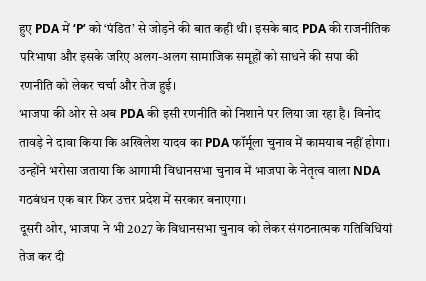हुए PDA में ‘P’ को ‘पंडित’ से जोड़ने की बात कही थी। इसके बाद PDA की राजनीतिक परिभाषा और इसके जरिए अलग-अलग सामाजिक समूहों को साधने की सपा की रणनीति को लेकर चर्चा और तेज हुई।
भाजपा की ओर से अब PDA की इसी रणनीति को निशाने पर लिया जा रहा है। विनोद तावड़े ने दावा किया कि अखिलेश यादव का PDA फॉर्मूला चुनाव में कामयाब नहीं होगा। उन्होंने भरोसा जताया कि आगामी विधानसभा चुनाव में भाजपा के नेतृत्व वाला NDA गठबंधन एक बार फिर उत्तर प्रदेश में सरकार बनाएगा।
दूसरी ओर, भाजपा ने भी 2027 के विधानसभा चुनाव को लेकर संगठनात्मक गतिविधियां तेज कर दी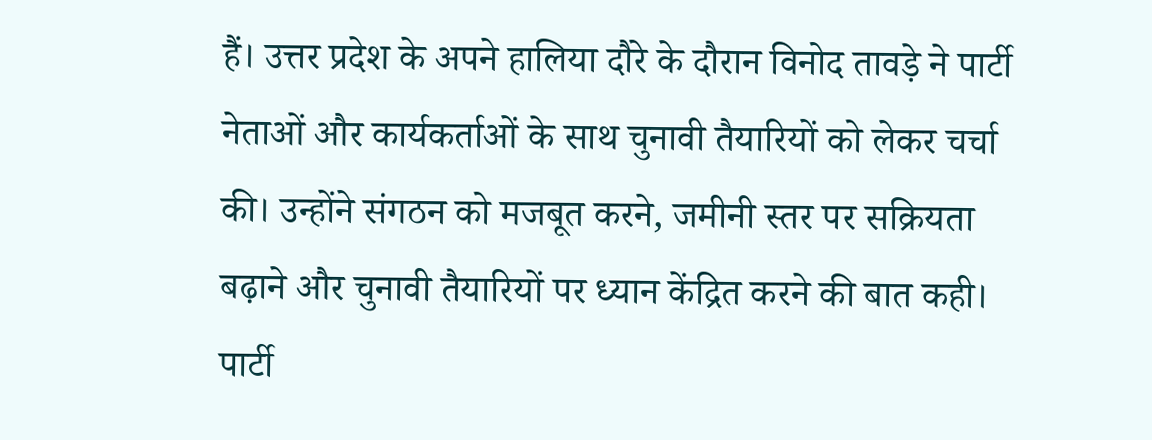हैं। उत्तर प्रदेश के अपने हालिया दौरे के दौरान विनोद तावड़े ने पार्टी नेताओं और कार्यकर्ताओं के साथ चुनावी तैयारियों को लेकर चर्चा की। उन्होंने संगठन को मजबूत करने, जमीनी स्तर पर सक्रियता बढ़ाने और चुनावी तैयारियों पर ध्यान केंद्रित करने की बात कही। पार्टी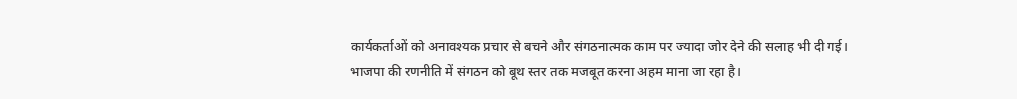कार्यकर्ताओं को अनावश्यक प्रचार से बचने और संगठनात्मक काम पर ज्यादा जोर देने की सलाह भी दी गई।
भाजपा की रणनीति में संगठन को बूथ स्तर तक मजबूत करना अहम माना जा रहा है।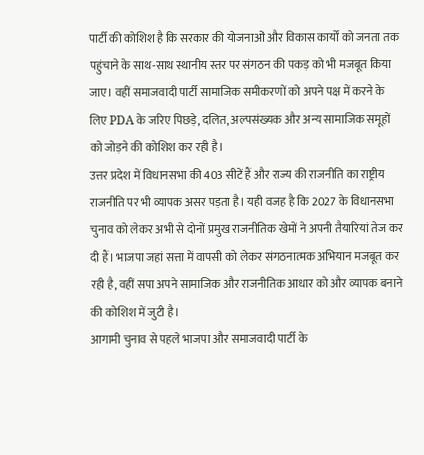पार्टी की कोशिश है कि सरकार की योजनाओं और विकास कार्यों को जनता तक पहुंचाने के साथ-साथ स्थानीय स्तर पर संगठन की पकड़ को भी मजबूत किया जाए। वहीं समाजवादी पार्टी सामाजिक समीकरणों को अपने पक्ष में करने के लिए PDA के जरिए पिछड़े, दलित, अल्पसंख्यक और अन्य सामाजिक समूहों को जोड़ने की कोशिश कर रही है।
उत्तर प्रदेश में विधानसभा की 403 सीटें हैं और राज्य की राजनीति का राष्ट्रीय राजनीति पर भी व्यापक असर पड़ता है। यही वजह है कि 2027 के विधानसभा चुनाव को लेकर अभी से दोनों प्रमुख राजनीतिक खेमों ने अपनी तैयारियां तेज कर दी हैं। भाजपा जहां सत्ता में वापसी को लेकर संगठनात्मक अभियान मजबूत कर रही है, वहीं सपा अपने सामाजिक और राजनीतिक आधार को और व्यापक बनाने की कोशिश में जुटी है।
आगामी चुनाव से पहले भाजपा और समाजवादी पार्टी के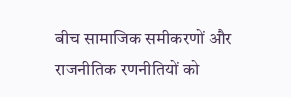बीच सामाजिक समीकरणों और राजनीतिक रणनीतियों को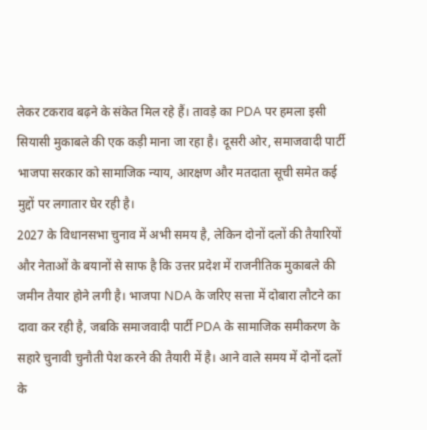लेकर टकराव बढ़ने के संकेत मिल रहे हैं। तावड़े का PDA पर हमला इसी सियासी मुकाबले की एक कड़ी माना जा रहा है। दूसरी ओर, समाजवादी पार्टी भाजपा सरकार को सामाजिक न्याय, आरक्षण और मतदाता सूची समेत कई मुद्दों पर लगातार घेर रही है।
2027 के विधानसभा चुनाव में अभी समय है, लेकिन दोनों दलों की तैयारियों और नेताओं के बयानों से साफ है कि उत्तर प्रदेश में राजनीतिक मुकाबले की जमीन तैयार होने लगी है। भाजपा NDA के जरिए सत्ता में दोबारा लौटने का दावा कर रही है, जबकि समाजवादी पार्टी PDA के सामाजिक समीकरण के सहारे चुनावी चुनौती पेश करने की तैयारी में है। आने वाले समय में दोनों दलों के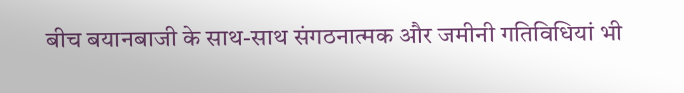बीच बयानबाजी के साथ-साथ संगठनात्मक और जमीनी गतिविधियां भी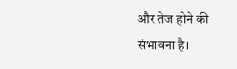और तेज होने की संभावना है।